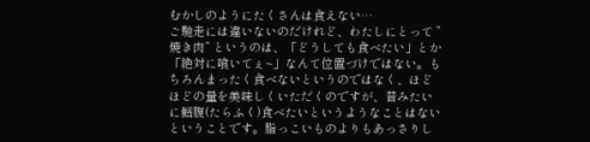むかしのようにたくさんは食えない…
ご馳走には違いないのだけれど、わたしにとって ”焼き肉” というのは、「どうしても食べたい」とか「絶対に喰いてぇ~」なんて位置づけではない。もちろんまったく食べないというのではなく、ほどほどの量を美味しくいただくのですが、昔みたいに鱈腹(たらふく)食べたいというようなことはないということです。脂っこいものよりもあっさりし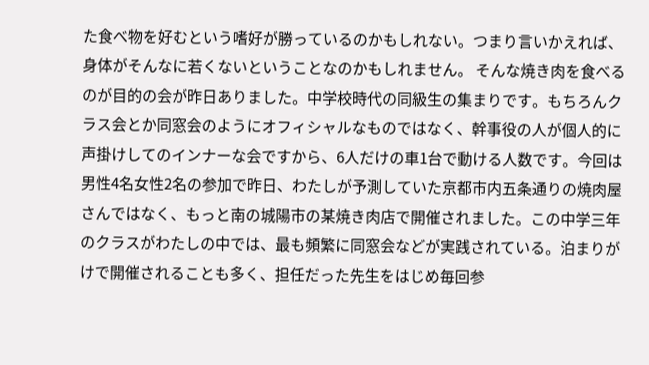た食べ物を好むという嗜好が勝っているのかもしれない。つまり言いかえれば、身体がそんなに若くないということなのかもしれません。 そんな焼き肉を食べるのが目的の会が昨日ありました。中学校時代の同級生の集まりです。もちろんクラス会とか同窓会のようにオフィシャルなものではなく、幹事役の人が個人的に声掛けしてのインナーな会ですから、6人だけの車1台で動ける人数です。今回は男性4名女性2名の参加で昨日、わたしが予測していた京都市内五条通りの焼肉屋さんではなく、もっと南の城陽市の某焼き肉店で開催されました。この中学三年のクラスがわたしの中では、最も頻繁に同窓会などが実践されている。泊まりがけで開催されることも多く、担任だった先生をはじめ毎回参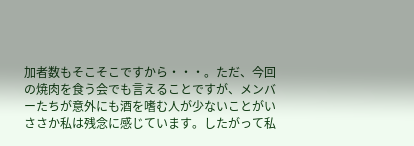加者数もそこそこですから・・・。ただ、今回の焼肉を食う会でも言えることですが、メンバーたちが意外にも酒を嗜む人が少ないことがいささか私は残念に感じています。したがって私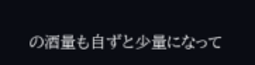の酒量も自ずと少量になって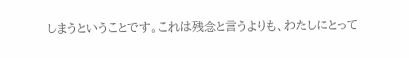しまうということです。これは残念と言うよりも、わたしにとって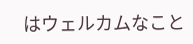はウェルカムなこと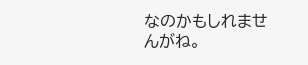なのかもしれませんがね。